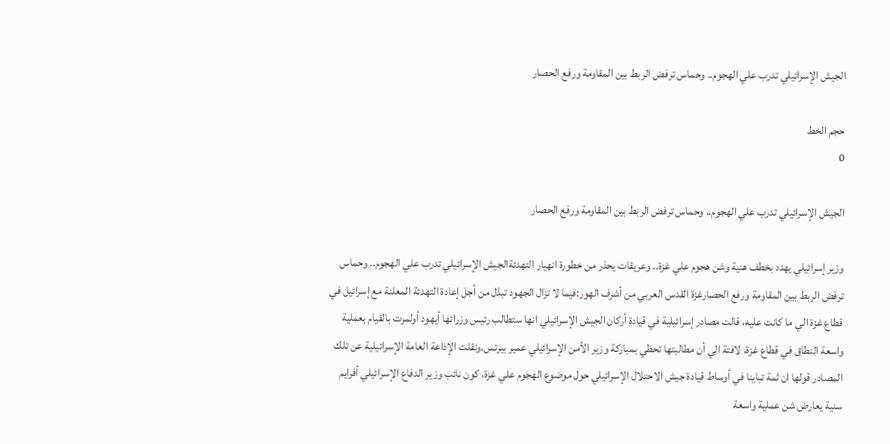الجيش الإسرائيلي تدرب علي الهجوم.. وحماس ترفض الربط بين المقاومة ورفع الحصار

حجم الخط
0

الجيش الإسرائيلي تدرب علي الهجوم.. وحماس ترفض الربط بين المقاومة ورفع الحصار

وزير إسرائيلي يهدد بخطف هنية وشن هجوم علي غزة.. وعريقات يحذر من خطورة انهيار التهدئةالجيش الإسرائيلي تدرب علي الهجوم.. وحماس ترفض الربط بين المقاومة ورفع الحصارغزة القدس العربي من أشرف الهور:فيما لا تزال الجهود تبذل من أجل إعادة التهدئة المعلنة مع إسرائيل في قطاع غزة الي ما كانت عليه، قالت مصادر إسرائيلية في قيادة أركان الجيش الإسرائيلي انها ستطالب رئيس وزرائها أيهود أولمرت بالقيام بعملية واسعة النطاق في قطاع غزة، لافتة الي أن مطالبتها تحظي بمباركة وزير الأمن الإسرائيلي عمير بيرتس.ونقلت الإذاعة العامة الإسرائيلية عن تلك المصادر قولها ان ثمة تباينا في أوساط قيادة جيش الاحتلال الإسرائيلي حول موضوع الهجوم علي غزة، كون نائب وزير الدفاع الإسرائيلي أفرايم سنية يعارض شن عملية واسعة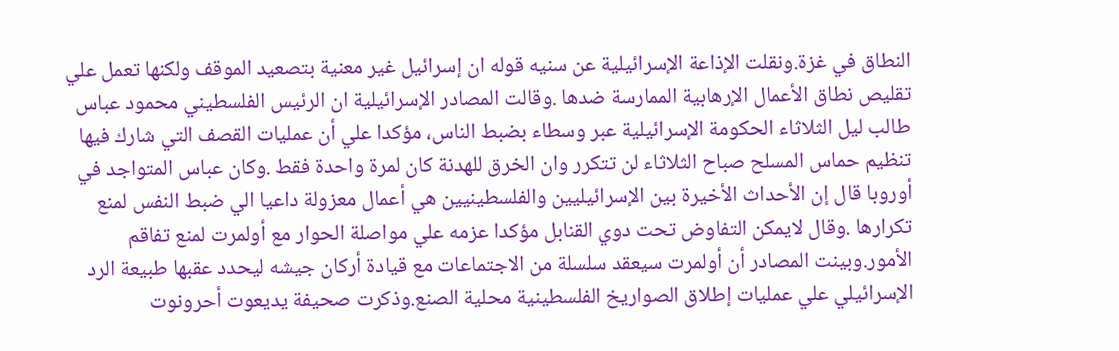النطاق في غزة.ونقلت الإذاعة الإسرائيلية عن سنيه قوله ان إسرائيل غير معنية بتصعيد الموقف ولكنها تعمل علي تقليص نطاق الأعمال الإرهابية الممارسة ضدها .وقالت المصادر الإسرائيلية ان الرئيس الفلسطيني محمود عباس طالب ليل الثلاثاء الحكومة الإسرائيلية عبر وسطاء بضبط الناس، مؤكدا علي أن عمليات القصف التي شارك فيها تنظيم حماس المسلح صباح الثلاثاء لن تتكرر وان الخرق للهدنة كان لمرة واحدة فقط .وكان عباس المتواجد في أوروبا قال إن الأحداث الأخيرة بين الإسرائيليين والفلسطينيين هي أعمال معزولة داعيا الي ضبط النفس لمنع تكرارها .وقال لايمكن التفاوض تحت دوي القنابل مؤكدا عزمه علي مواصلة الحوار مع أولمرت لمنع تفاقم الأمور.وبينت المصادر أن أولمرت سيعقد سلسلة من الاجتماعات مع قيادة أركان جيشه ليحدد عقبها طبيعة الرد الإسرائيلي علي عمليات إطلاق الصواريخ الفلسطينية محلية الصنع.وذكرت صحيفة يديعوت أحرونوت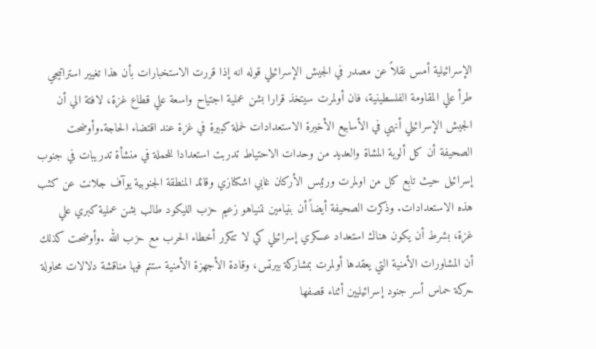الإسرائيلية أمس نقلاً عن مصدر في الجيش الإسرائيلي قوله انه إذا قررت الاستخبارات بأن هذا تغيير استراتيجي طرأ علي المقاومة الفلسطينية، فان أولمرت سيتخذ قرارا بشن عملية اجتياح واسعة علي قطاع غزة، لافتة الي أن الجيش الإسرائيلي أنهي في الأسابيع الأخيرة الاستعدادات لحملة كبيرة في غزة عند اقتضاء الحاجة.وأوضحت الصحيفة أن كل ألوية المشاة والعديد من وحدات الاحتياط تدربت استعدادا للحملة في منشأة تدريبات في جنوب إسرائيل حيث تابع كل من اولمرت ورئيس الأركان غابي اشكنازي وقائد المنطقة الجنوبية يوآف جلانت عن كثب هذه الاستعدادات. وذكرت الصحيفة أيضاً أن بنيامين نتنياهو زعيم حزب الليكود طالب بشن عملية كبري علي غزة، بشرط أن يكون هناك استعداد عسكري إسرائيلي كي لا تتكرر أخطاء الحرب مع حزب الله .وأوضحت كذلك أن المشاورات الأمنية التي يعقدها أولمرت بمشاركة بيرتس، وقادة الأجهزة الأمنية ستتم فيها مناقشة دلالات محاولة حركة حماس أسر جنود إسرائيليين أثناء قصفها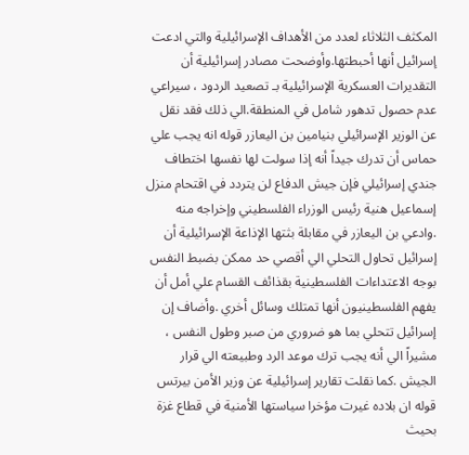المكثف الثلاثاء لعدد من الأهداف الإسرائيلية والتي ادعت إسرائيل أنها أحبطتها.وأوضحت مصادر إسرائيلية أن التقديرات العسكرية الإسرائيلية بـ تصعيد الردود ، سيراعي عدم حصول تدهور شامل في المنطقة.الي ذلك فقد نقل عن الوزير الإسرائيلي بنيامين بن اليعازر قوله انه يجب علي حماس أن تدرك جيداً أنه إذا سولت لها نفسها اختطاف جندي إسرائيلي فإن جيش الدفاع لن يتردد في اقتحام منزل إسماعيل هنية رئيس الوزراء الفلسطيني وإخراجه منه .وادعي بن اليعازر في مقابلة بثتها الإذاعة الإسرائيلية أن إسرائيل تحاول التحلي الي أقصي حد ممكن بضبط النفس بوجه الاعتداءات الفلسطينية بقذائف القسام علي أمل أن يفهم الفلسطينيون أنها تمتلك وسائل أخري .وأضاف إن إسرائيل تتحلي بما هو ضروري من صبر وطول النفس ، مشيراً الي أنه يجب ترك موعد الرد وطبيعته الي قرار الجيش .كما نقلت تقارير إسرائيلية عن وزير الأمن بيرتس قوله ان بلاده غيرت مؤخرا سياستها الأمنية في قطاع غزة بحيث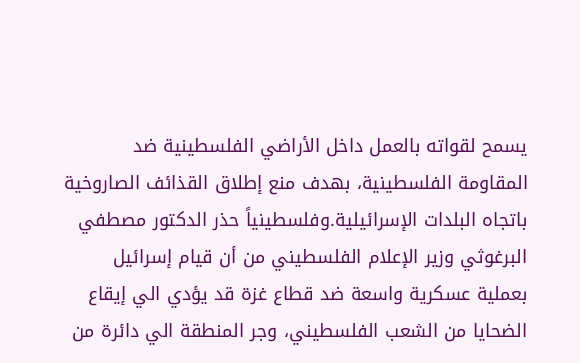يسمح لقواته بالعمل داخل الأراضي الفلسطينية ضد المقاومة الفلسطينية، بهدف منع إطلاق القذائف الصاروخية باتجاه البلدات الإسرائيلية.وفلسطينياً حذر الدكتور مصطفي البرغوثي وزير الإعلام الفلسطيني من أن قيام إسرائيل بعملية عسكرية واسعة ضد قطاع غزة قد يؤدي الي إيقاع الضحايا من الشعب الفلسطيني، وجر المنطقة الي دائرة من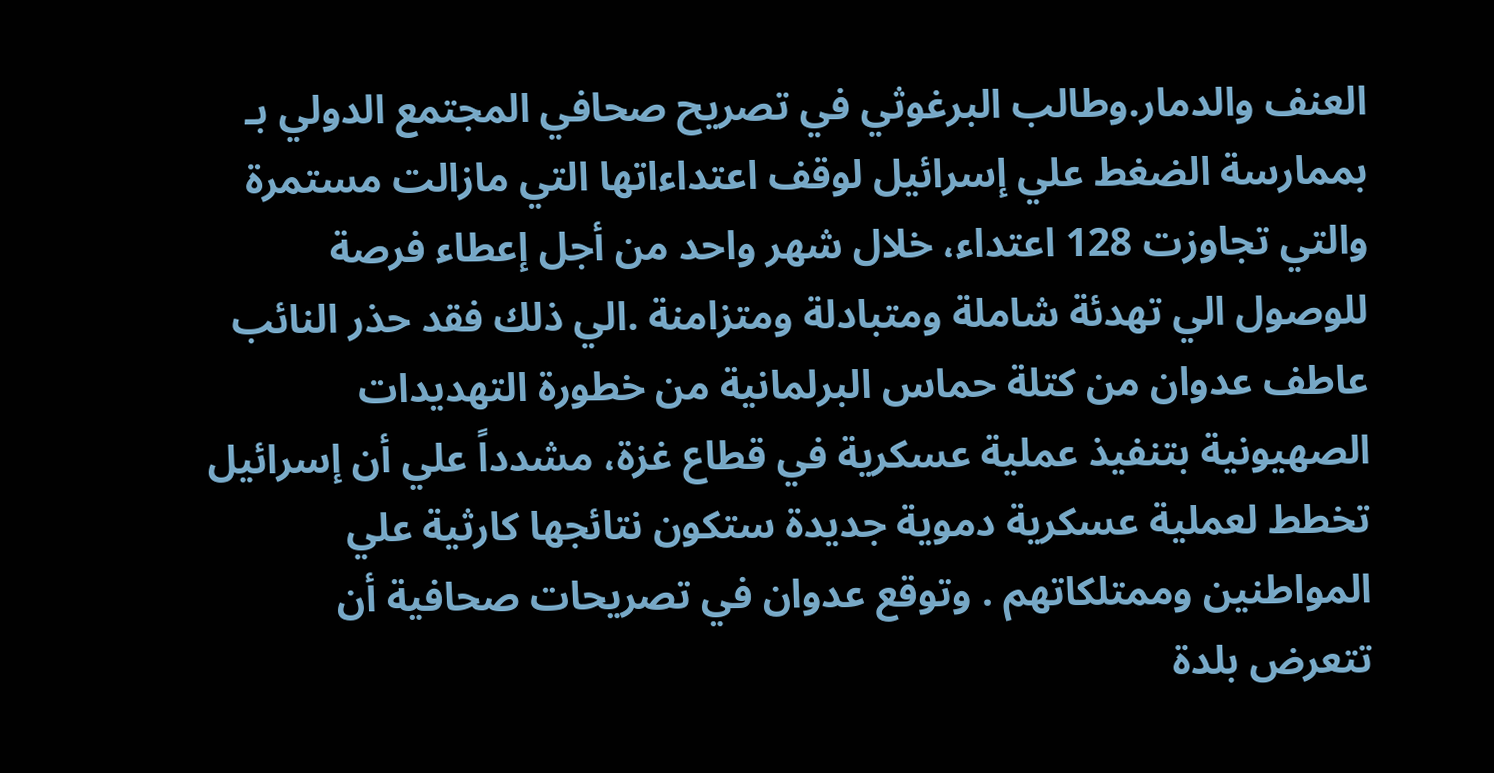العنف والدمار.وطالب البرغوثي في تصريح صحافي المجتمع الدولي بـ بممارسة الضغط علي إسرائيل لوقف اعتداءاتها التي مازالت مستمرة والتي تجاوزت 128 اعتداء، خلال شهر واحد من أجل إعطاء فرصة للوصول الي تهدئة شاملة ومتبادلة ومتزامنة .الي ذلك فقد حذر النائب عاطف عدوان من كتلة حماس البرلمانية من خطورة التهديدات الصهيونية بتنفيذ عملية عسكرية في قطاع غزة، مشدداً علي أن إسرائيل تخطط لعملية عسكرية دموية جديدة ستكون نتائجها كارثية علي المواطنين وممتلكاتهم . وتوقع عدوان في تصريحات صحافية أن تتعرض بلدة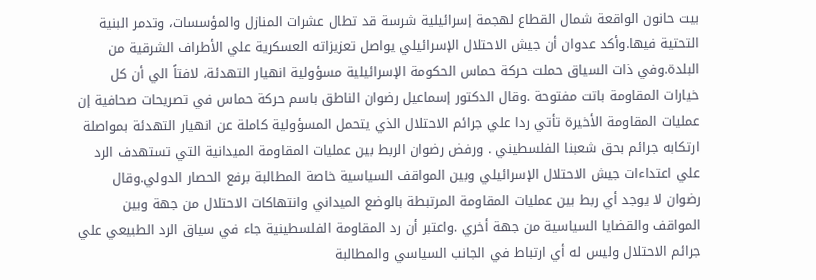بيت حانون الواقعة شمال القطاع لهجمة إسرائيلية شرسة قد تطال عشرات المنازل والمؤسسات، وتدمر البنية التحتية فيها.وأكد عدوان أن جيش الاحتلال الإسرائيلي يواصل تعزيزاته العسكرية علي الأطراف الشرقية من البلدة.وفي ذات السياق حملت حركة حماس الحكومة الإسرائيلية مسؤولية انهيار التهدئة، لافتاً الي أن كل خيارات المقاومة باتت مفتوحة .وقال الدكتور إسماعيل رضوان الناطق باسم حركة حماس في تصريحات صحافية إن عمليات المقاومة الأخيرة تأتي ردا علي جرائم الاحتلال الذي يتحمل المسؤولية كاملة عن انهيار التهدئة بمواصلة ارتكابه جرائم بحق شعبنا الفلسطيني . ورفض رضوان الربط بين عمليات المقاومة الميدانية التي تستهدف الرد علي اعتداءات جيش الاحتلال الإسرائيلي وبين المواقف السياسية خاصة المطالبة برفع الحصار الدولي.وقال رضوان لا يوجد أي ربط بين عمليات المقاومة المرتبطة بالوضع الميداني وانتهاكات الاحتلال من جهة وبين المواقف والقضايا السياسية من جهة أخري .واعتبر أن رد المقاومة الفلسطينية جاء في سياق الرد الطبيعي علي جرائم الاحتلال وليس له أي ارتباط في الجانب السياسي والمطالبة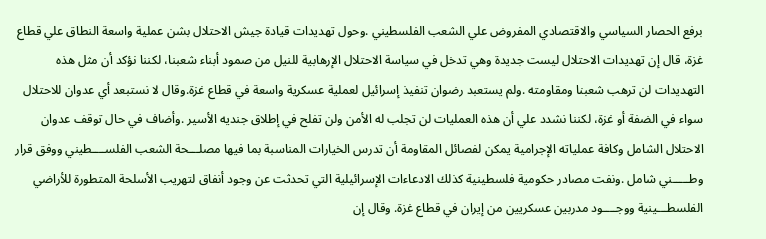برفع الحصار السياسي والاقتصادي المفروض علي الشعب الفلسطيني .وحول تهديدات قيادة جيش الاحتلال بشن عملية واسعة النطاق علي قطاع غزة، قال إن تهديدات الاحتلال ليست جديدة وهي تدخل في سياسة الاحتلال الإرهابية للنيل من صمود أبناء شعبنا، لكننا نؤكد أن مثل هذه التهديدات لن ترهب شعبنا ومقاومته .ولم يستعبد رضوان تنفيذ إسرائيل لعملية عسكرية واسعة في قطاع غزة.وقال لا نستبعد أي عدوان للاحتلال سواء في الضفة أو غزة، لكننا نشدد علي أن هذه العمليات لن تجلب له الأمن ولن تفلح في إطلاق جنديه الأسير .وأضاف في حال توقف عدوان الاحتلال الشامل وكافة عملياته الإجرامية يمكن لفصائل المقاومة أن تدرس الخيارات المناسبة بما فيها مصلـــحة الشعب الفلســــطيني ووفق قرار وطـــــني شامل .ونفت مصادر حكومية فلسطينية كذلك الادعاءات الإسرائيلية التي تحدثت عن وجود أنفاق لتهريب الأسلحة المتطورة للأراضي الفلسطـــينية ووجــــود مدربين عسكريين من إيران في قطاع غزة. وقال إن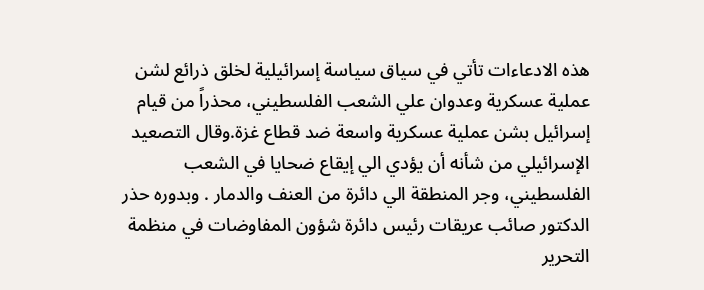هذه الادعاءات تأتي في سياق سياسة إسرائيلية لخلق ذرائع لشن عملية عسكرية وعدوان علي الشعب الفلسطيني، محذراً من قيام إسرائيل بشن عملية عسكرية واسعة ضد قطاع غزة.وقال التصعيد الإسرائيلي من شأنه أن يؤدي الي إيقاع ضحايا في الشعب الفلسطيني، وجر المنطقة الي دائرة من العنف والدمار . وبدوره حذر الدكتور صائب عريقات رئيس دائرة شؤون المفاوضات في منظمة التحرير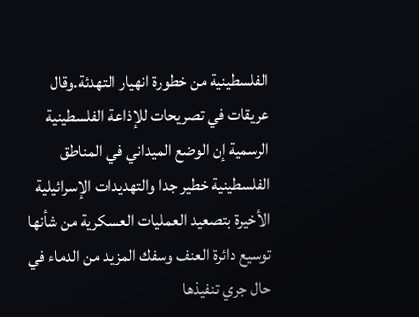الفلسطينية من خطورة انهيار التهدئة.وقال عريقات في تصريحات للإذاعة الفلسطينية الرسمية إن الوضع الميداني في المناطق الفلسطينية خطير جدا والتهديدات الإسرائيلية الأخيرة بتصعيد العمليات العسكرية من شأنها توسيع دائرة العنف وسفك المزيد من الدماء في حال جري تنفيذها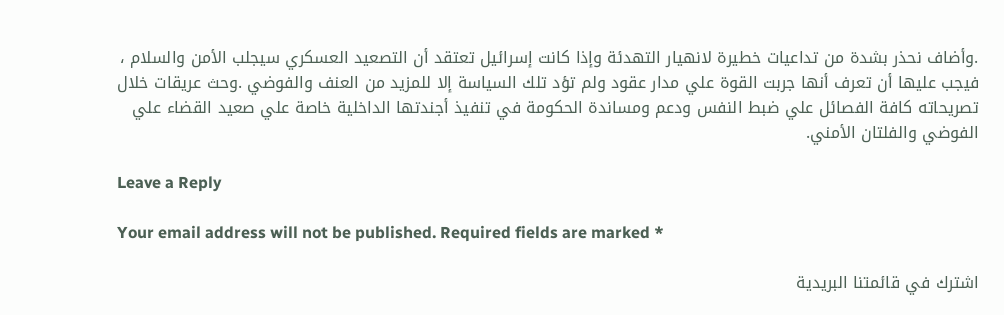.وأضاف نحذر بشدة من تداعيات خطيرة لانهيار التهدئة وإذا كانت إسرائيل تعتقد أن التصعيد العسكري سيجلب الأمن والسلام ، فيجب عليها أن تعرف أنها جربت القوة علي مدار عقود ولم تؤد تلك السياسة إلا للمزيد من العنف والفوضي .وحث عريقات خلال تصريحاته كافة الفصائل علي ضبط النفس ودعم ومساندة الحكومة في تنفيذ أجندتها الداخلية خاصة علي صعيد القضاء علي الفوضي والفلتان الأمني.

Leave a Reply

Your email address will not be published. Required fields are marked *

اشترك في قائمتنا البريدية